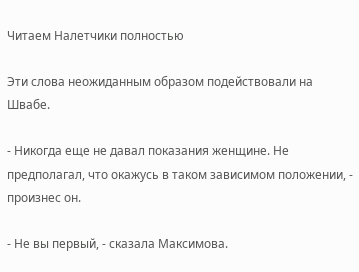Читаем Налетчики полностью

Эти слова неожиданным образом подействовали на Швабе.

- Никогда еще не давал показания женщине. Не предполагал, что окажусь в таком зависимом положении, - произнес он.

- Не вы первый, - сказала Максимова.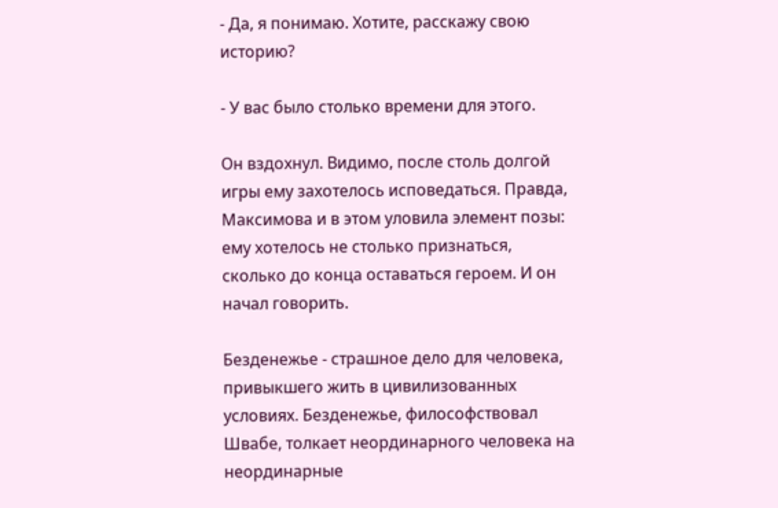- Да, я понимаю. Хотите, расскажу свою историю?

- У вас было столько времени для этого.

Он вздохнул. Видимо, после столь долгой игры ему захотелось исповедаться. Правда, Максимова и в этом уловила элемент позы: ему хотелось не столько признаться, сколько до конца оставаться героем. И он начал говорить.

Безденежье - страшное дело для человека, привыкшего жить в цивилизованных условиях. Безденежье, философствовал Швабе, толкает неординарного человека на неординарные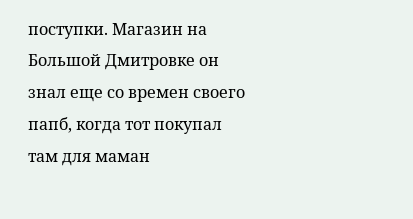поступки. Магазин на Большой Дмитровке он знал еще со времен своего папб, когда тот покупал там для маман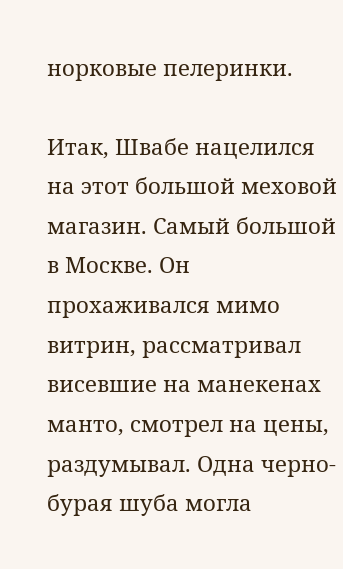норковые пелеринки.

Итак, Швабе нацелился на этот большой меховой магазин. Самый большой в Москве. Он прохаживался мимо витрин, рассматривал висевшие на манекенах манто, смотрел на цены, раздумывал. Одна черно-бурая шуба могла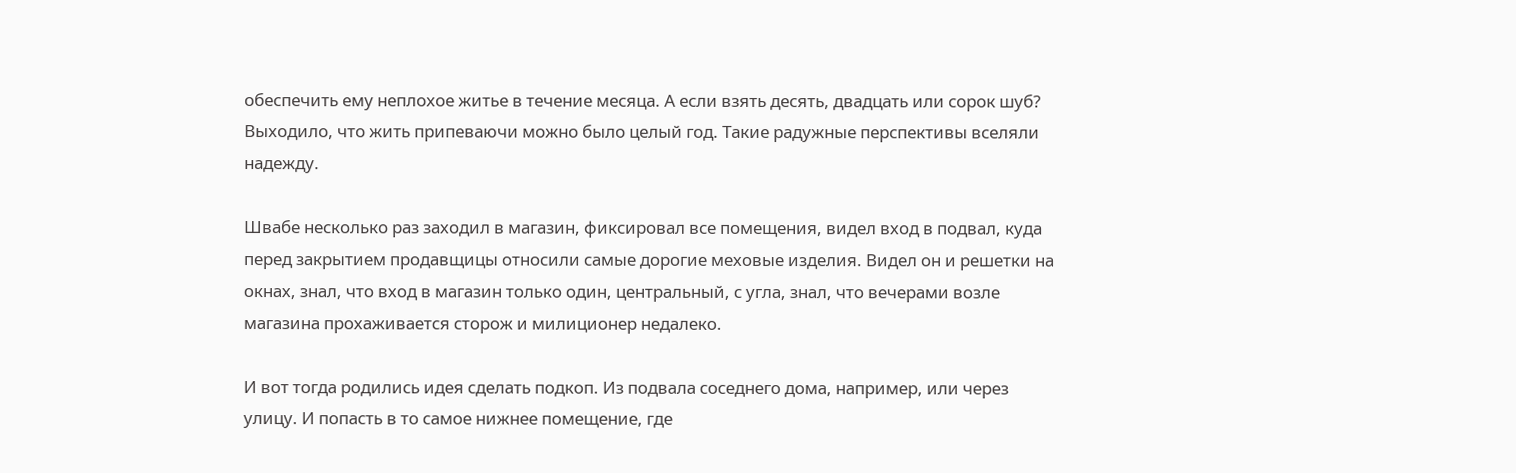обеспечить ему неплохое житье в течение месяца. А если взять десять, двадцать или сорок шуб? Выходило, что жить припеваючи можно было целый год. Такие радужные перспективы вселяли надежду.

Швабе несколько раз заходил в магазин, фиксировал все помещения, видел вход в подвал, куда перед закрытием продавщицы относили самые дорогие меховые изделия. Видел он и решетки на окнах, знал, что вход в магазин только один, центральный, с угла, знал, что вечерами возле магазина прохаживается сторож и милиционер недалеко.

И вот тогда родились идея сделать подкоп. Из подвала соседнего дома, например, или через улицу. И попасть в то самое нижнее помещение, где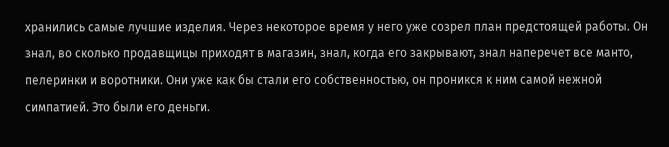хранились самые лучшие изделия. Через некоторое время у него уже созрел план предстоящей работы. Он знал, во сколько продавщицы приходят в магазин, знал, когда его закрывают, знал наперечет все манто, пелеринки и воротники. Они уже как бы стали его собственностью, он проникся к ним самой нежной симпатией. Это были его деньги.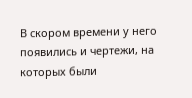В скором времени у него появились и чертежи, на которых были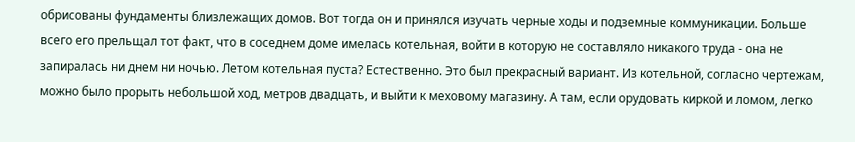обрисованы фундаменты близлежащих домов. Вот тогда он и принялся изучать черные ходы и подземные коммуникации. Больше всего его прельщал тот факт, что в соседнем доме имелась котельная, войти в которую не составляло никакого труда - она не запиралась ни днем ни ночью. Летом котельная пуста? Естественно. Это был прекрасный вариант. Из котельной, согласно чертежам, можно было прорыть небольшой ход, метров двадцать, и выйти к меховому магазину. А там, если орудовать киркой и ломом, легко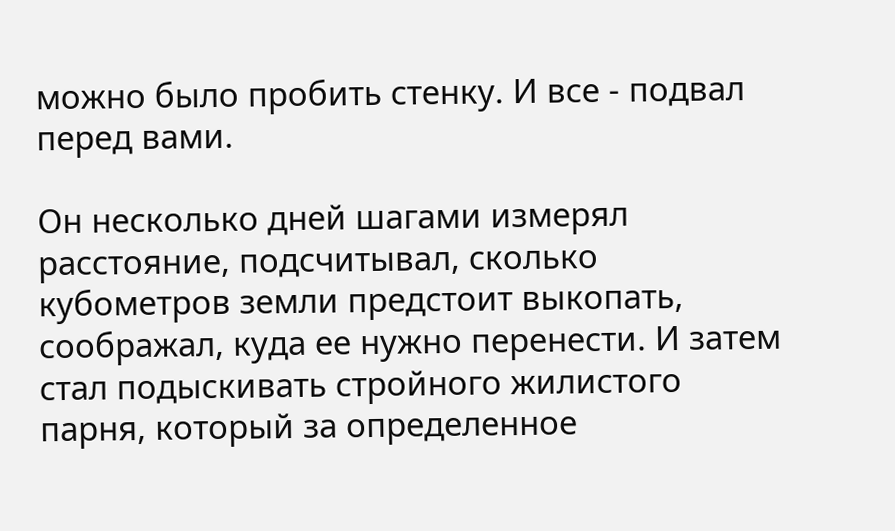можно было пробить стенку. И все - подвал перед вами.

Он несколько дней шагами измерял расстояние, подсчитывал, сколько кубометров земли предстоит выкопать, соображал, куда ее нужно перенести. И затем стал подыскивать стройного жилистого парня, который за определенное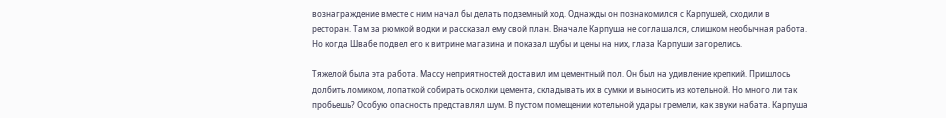вознаграждение вместе с ним начал бы делать подземный ход. Однажды он познакомился с Карпушей, сходили в ресторан. Там за рюмкой водки и рассказал ему свой план. Вначале Карпуша не соглашался, слишком необычная работа. Но когда Швабе подвел его к витрине магазина и показал шубы и цены на них, глаза Карпуши загорелись.

Тяжелой была эта работа. Массу неприятностей доставил им цементный пол. Он был на удивление крепкий. Пришлось долбить ломиком, лопаткой собирать осколки цемента, складывать их в сумки и выносить из котельной. Но много ли так пробьешь? Особую опасность представлял шум. В пустом помещении котельной удары гремели, как звуки набата. Карпуша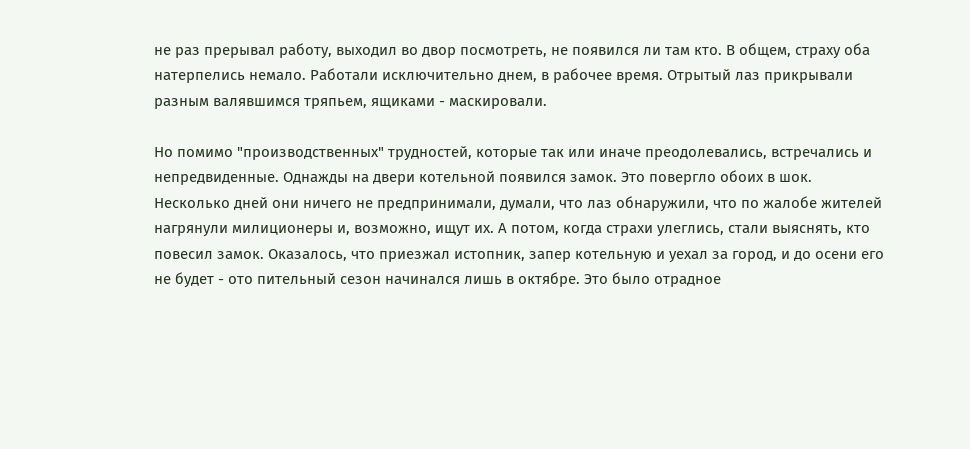не раз прерывал работу, выходил во двор посмотреть, не появился ли там кто. В общем, страху оба натерпелись немало. Работали исключительно днем, в рабочее время. Отрытый лаз прикрывали разным валявшимся тряпьем, ящиками - маскировали.

Но помимо "производственных" трудностей, которые так или иначе преодолевались, встречались и непредвиденные. Однажды на двери котельной появился замок. Это повергло обоих в шок. Несколько дней они ничего не предпринимали, думали, что лаз обнаружили, что по жалобе жителей нагрянули милиционеры и, возможно, ищут их. А потом, когда страхи улеглись, стали выяснять, кто повесил замок. Оказалось, что приезжал истопник, запер котельную и уехал за город, и до осени его не будет - ото пительный сезон начинался лишь в октябре. Это было отрадное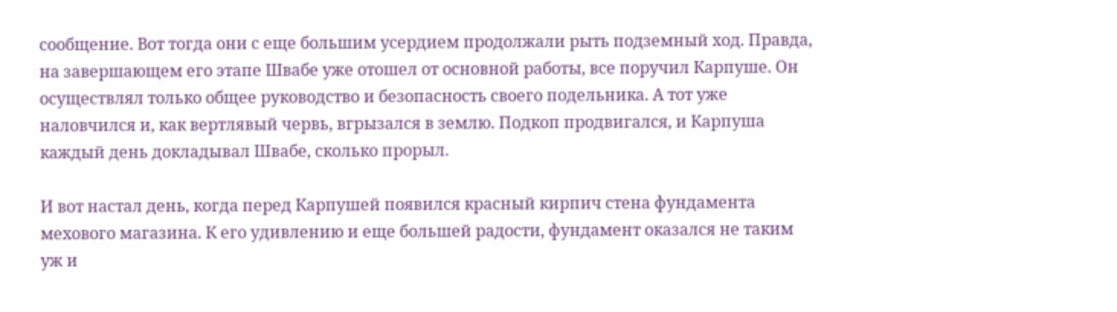сообщение. Вот тогда они с еще большим усердием продолжали рыть подземный ход. Правда, на завершающем его этапе Швабе уже отошел от основной работы, все поручил Карпуше. Он осуществлял только общее руководство и безопасность своего подельника. А тот уже наловчился и, как вертлявый червь, вгрызался в землю. Подкоп продвигался, и Карпуша каждый день докладывал Швабе, сколько прорыл.

И вот настал день, когда перед Карпушей появился красный кирпич стена фундамента мехового магазина. К его удивлению и еще большей радости, фундамент оказался не таким уж и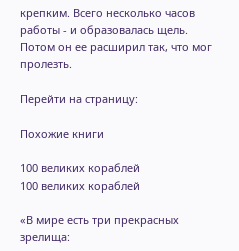крепким. Всего несколько часов работы - и образовалась щель. Потом он ее расширил так, что мог пролезть.

Перейти на страницу:

Похожие книги

100 великих кораблей
100 великих кораблей

«В мире есть три прекрасных зрелища: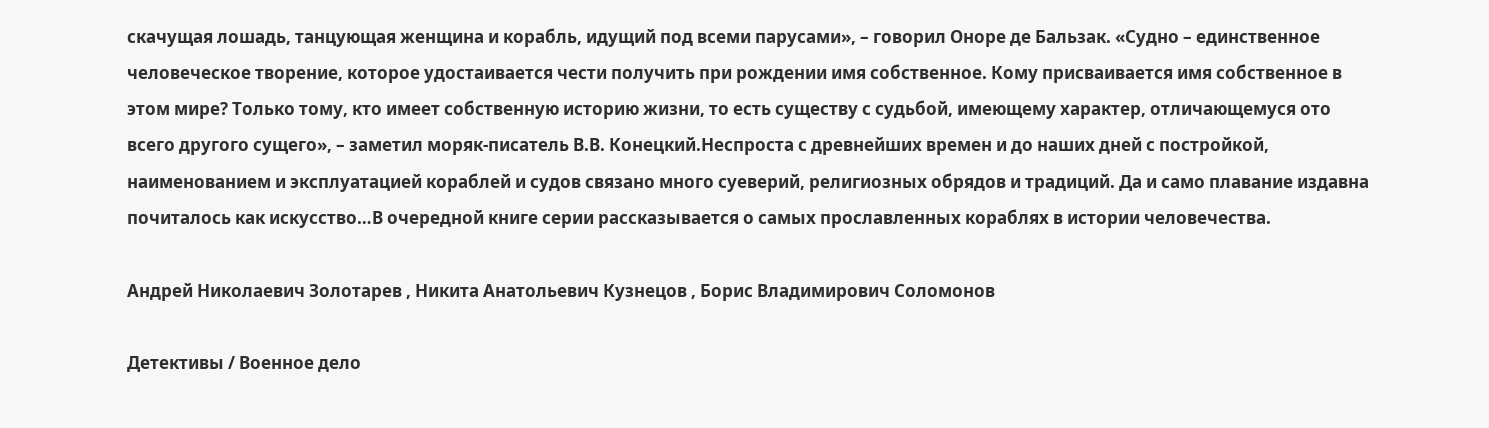скачущая лошадь, танцующая женщина и корабль, идущий под всеми парусами», – говорил Оноре де Бальзак. «Судно – единственное человеческое творение, которое удостаивается чести получить при рождении имя собственное. Кому присваивается имя собственное в этом мире? Только тому, кто имеет собственную историю жизни, то есть существу с судьбой, имеющему характер, отличающемуся ото всего другого сущего», – заметил моряк-писатель В.В. Конецкий.Неспроста с древнейших времен и до наших дней с постройкой, наименованием и эксплуатацией кораблей и судов связано много суеверий, религиозных обрядов и традиций. Да и само плавание издавна почиталось как искусство…В очередной книге серии рассказывается о самых прославленных кораблях в истории человечества.

Андрей Николаевич Золотарев , Никита Анатольевич Кузнецов , Борис Владимирович Соломонов

Детективы / Военное дело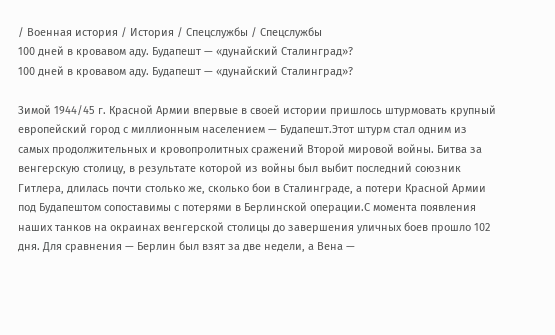/ Военная история / История / Спецслужбы / Cпецслужбы
100 дней в кровавом аду. Будапешт — «дунайский Сталинград»?
100 дней в кровавом аду. Будапешт — «дунайский Сталинград»?

Зимой 1944/45 г. Красной Армии впервые в своей истории пришлось штурмовать крупный европейский город с миллионным населением — Будапешт.Этот штурм стал одним из самых продолжительных и кровопролитных сражений Второй мировой войны. Битва за венгерскую столицу, в результате которой из войны был выбит последний союзник Гитлера, длилась почти столько же, сколько бои в Сталинграде, а потери Красной Армии под Будапештом сопоставимы с потерями в Берлинской операции.С момента появления наших танков на окраинах венгерской столицы до завершения уличных боев прошло 102 дня. Для сравнения — Берлин был взят за две недели, а Вена —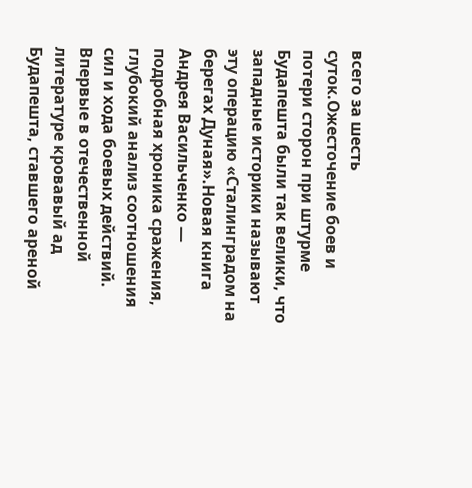всего за шесть суток.Ожесточение боев и потери сторон при штурме Будапешта были так велики, что западные историки называют эту операцию «Сталинградом на берегах Дуная».Новая книга Андрея Васильченко — подробная хроника сражения, глубокий анализ соотношения сил и хода боевых действий. Впервые в отечественной литературе кровавый ад Будапешта, ставшего ареной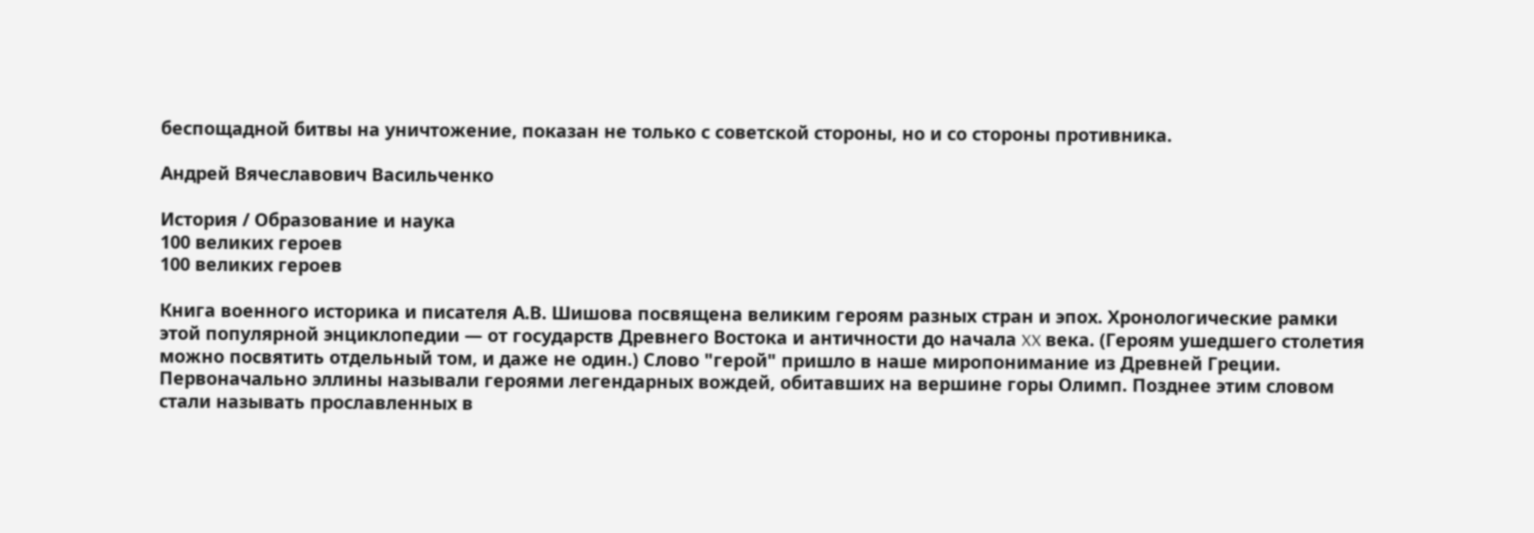беспощадной битвы на уничтожение, показан не только с советской стороны, но и со стороны противника.

Андрей Вячеславович Васильченко

История / Образование и наука
100 великих героев
100 великих героев

Книга военного историка и писателя А.В. Шишова посвящена великим героям разных стран и эпох. Хронологические рамки этой популярной энциклопедии — от государств Древнего Востока и античности до начала XX века. (Героям ушедшего столетия можно посвятить отдельный том, и даже не один.) Слово "герой" пришло в наше миропонимание из Древней Греции. Первоначально эллины называли героями легендарных вождей, обитавших на вершине горы Олимп. Позднее этим словом стали называть прославленных в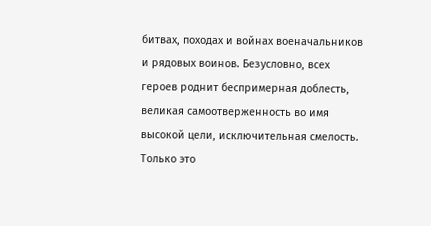битвах, походах и войнах военачальников и рядовых воинов. Безусловно, всех героев роднит беспримерная доблесть, великая самоотверженность во имя высокой цели, исключительная смелость. Только это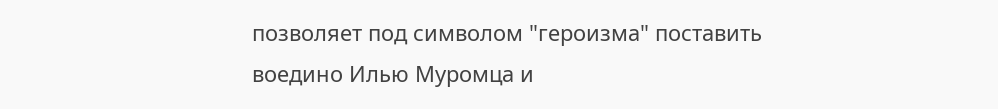позволяет под символом "героизма" поставить воедино Илью Муромца и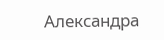Александра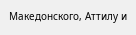Македонского, Аттилу и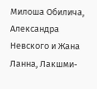Милоша Обилича, Александра Невского и Жана Ланна, Лакшми-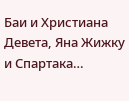Баи и Христиана Девета, Яна Жижку и Спартака…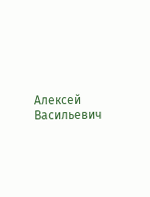Алексей Васильевич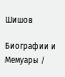Шишов

Биографии и Мемуары /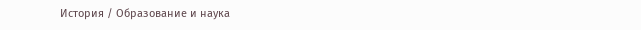История / Образование и наука